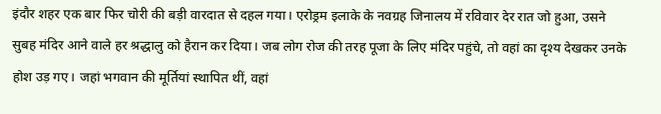इंदौर शहर एक बार फिर चोरी की बड़ी वारदात से दहल गया। एरोड्रम इलाके के नवग्रह जिनालय में रविवार देर रात जो हुआ, उसने सुबह मंदिर आने वाले हर श्रद्धालु को हैरान कर दिया। जब लोग रोज की तरह पूजा के लिए मंदिर पहुंचे, तो वहां का दृश्य देखकर उनके होश उड़ गए। जहां भगवान की मूर्तियां स्थापित थीं, वहां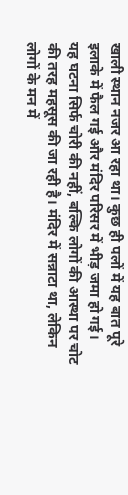खाली स्थान नजर आ रहा था। कुछ ही पलों में यह बात पूरे इलाके में फैल गई और मंदिर परिसर में भीड़ जमा हो गई।
यह घटना सिर्फ चोरी की नहीं, बल्कि लोगों की आस्था पर चोट की तरह महसूस की जा रही है। मंदिर में सन्नाटा था, लेकिन लोगों के मन में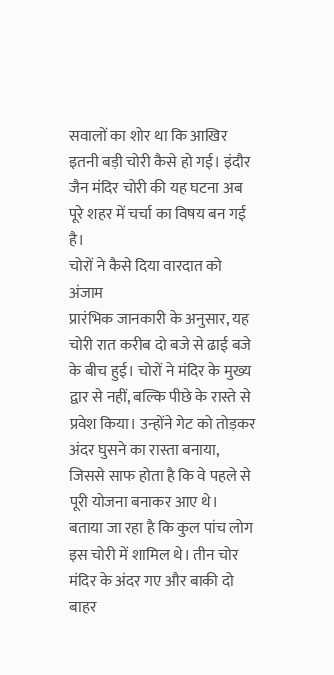सवालों का शोर था कि आखिर इतनी बड़ी चोरी कैसे हो गई। इंदौर जैन मंदिर चोरी की यह घटना अब पूरे शहर में चर्चा का विषय बन गई है।
चोरों ने कैसे दिया वारदात को अंजाम
प्रारंभिक जानकारी के अनुसार, यह चोरी रात करीब दो बजे से ढाई बजे के बीच हुई। चोरों ने मंदिर के मुख्य द्वार से नहीं, बल्कि पीछे के रास्ते से प्रवेश किया। उन्होंने गेट को तोड़कर अंदर घुसने का रास्ता बनाया, जिससे साफ होता है कि वे पहले से पूरी योजना बनाकर आए थे।
बताया जा रहा है कि कुल पांच लोग इस चोरी में शामिल थे। तीन चोर मंदिर के अंदर गए और बाकी दो बाहर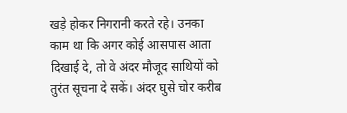खड़े होकर निगरानी करते रहे। उनका काम था कि अगर कोई आसपास आता दिखाई दे, तो वे अंदर मौजूद साथियों को तुरंत सूचना दे सकें। अंदर घुसे चोर करीब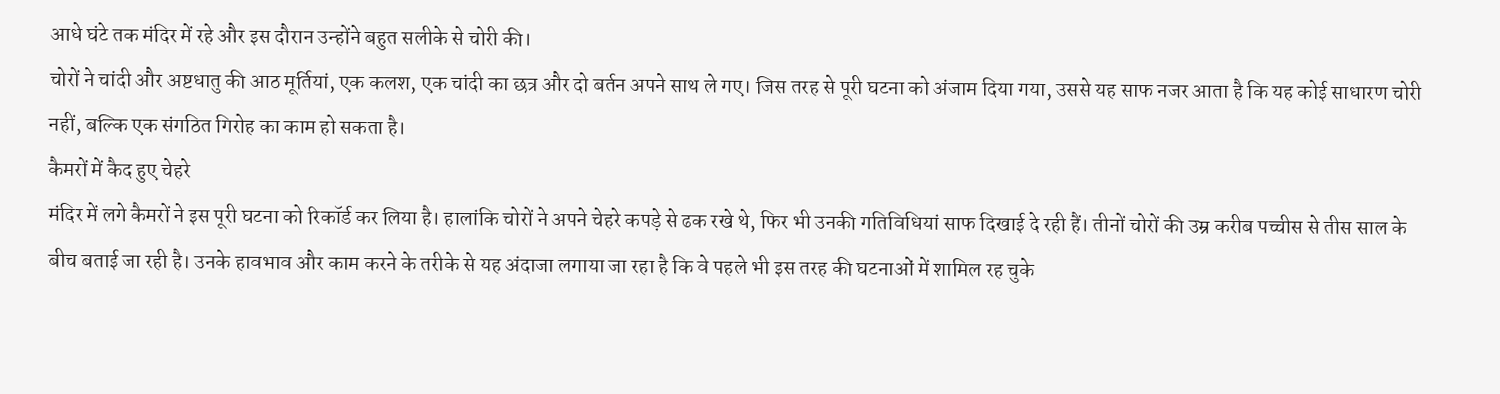आधे घंटे तक मंदिर में रहे और इस दौरान उन्होंने बहुत सलीके से चोरी की।
चोरों ने चांदी और अष्टधातु की आठ मूर्तियां, एक कलश, एक चांदी का छत्र और दो बर्तन अपने साथ ले गए। जिस तरह से पूरी घटना को अंजाम दिया गया, उससे यह साफ नजर आता है कि यह कोई साधारण चोरी नहीं, बल्कि एक संगठित गिरोह का काम हो सकता है।
कैमरों में कैद हुए चेहरे
मंदिर में लगे कैमरों ने इस पूरी घटना को रिकॉर्ड कर लिया है। हालांकि चोरों ने अपने चेहरे कपड़े से ढक रखे थे, फिर भी उनकी गतिविधियां साफ दिखाई दे रही हैं। तीनों चोरों की उम्र करीब पच्चीस से तीस साल के बीच बताई जा रही है। उनके हावभाव और काम करने के तरीके से यह अंदाजा लगाया जा रहा है कि वे पहले भी इस तरह की घटनाओं में शामिल रह चुके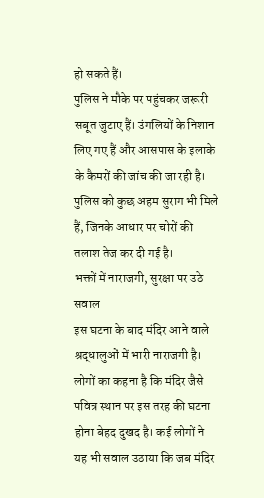हो सकते हैं।
पुलिस ने मौके पर पहुंचकर जरूरी सबूत जुटाए हैं। उंगलियों के निशान लिए गए हैं और आसपास के इलाके के कैमरों की जांच की जा रही है। पुलिस को कुछ अहम सुराग भी मिले हैं, जिनके आधार पर चोरों की तलाश तेज कर दी गई है।
भक्तों में नाराजगी, सुरक्षा पर उठे सवाल
इस घटना के बाद मंदिर आने वाले श्रद्धालुओं में भारी नाराजगी है। लोगों का कहना है कि मंदिर जैसे पवित्र स्थान पर इस तरह की घटना होना बेहद दुखद है। कई लोगों ने यह भी सवाल उठाया कि जब मंदिर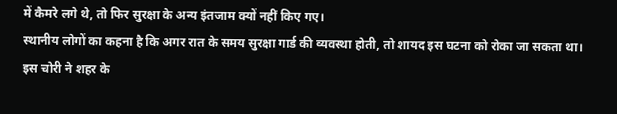में कैमरे लगे थे, तो फिर सुरक्षा के अन्य इंतजाम क्यों नहीं किए गए।
स्थानीय लोगों का कहना है कि अगर रात के समय सुरक्षा गार्ड की व्यवस्था होती, तो शायद इस घटना को रोका जा सकता था। इस चोरी ने शहर के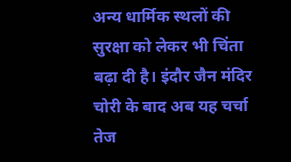अन्य धार्मिक स्थलों की सुरक्षा को लेकर भी चिंता बढ़ा दी है। इंदौर जैन मंदिर चोरी के बाद अब यह चर्चा तेज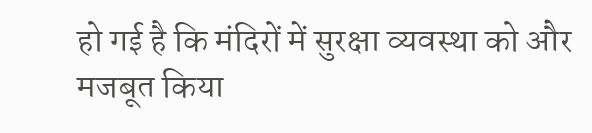हो गई है कि मंदिरों में सुरक्षा व्यवस्था को और मजबूत किया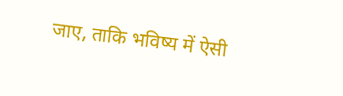जाए, ताकि भविष्य में ऐसी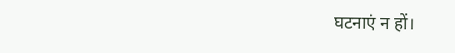घटनाएं न हों।